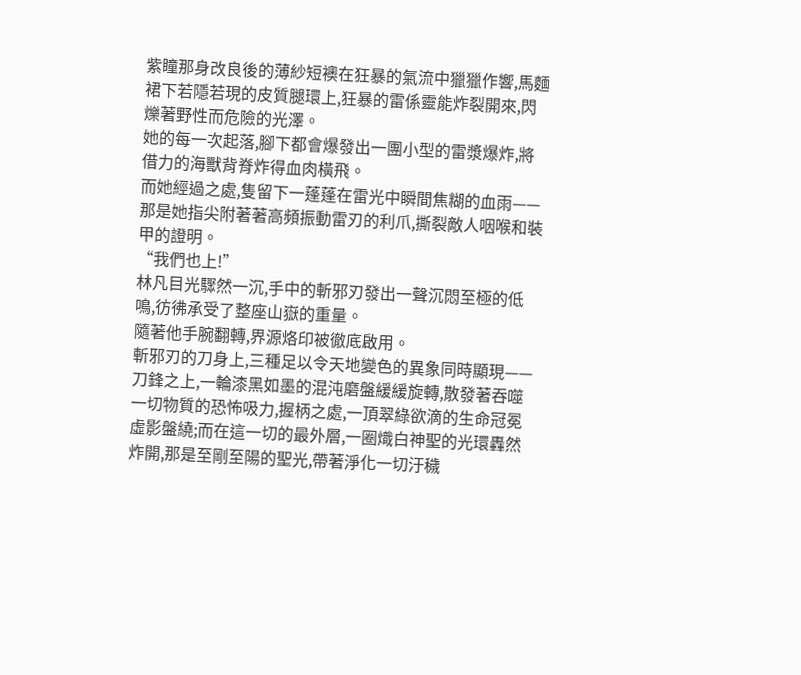紫瞳那身改良後的薄紗短襖在狂暴的氣流中獵獵作響,馬麵裙下若隱若現的皮質腿環上,狂暴的雷係靈能炸裂開來,閃爍著野性而危險的光澤。
她的每一次起落,腳下都會爆發出一團小型的雷漿爆炸,將借力的海獸背脊炸得血肉橫飛。
而她經過之處,隻留下一蓬蓬在雷光中瞬間焦糊的血雨——那是她指尖附著著高頻振動雷刃的利爪,撕裂敵人咽喉和裝甲的證明。
“我們也上!”
林凡目光驟然一沉,手中的斬邪刃發出一聲沉悶至極的低鳴,彷彿承受了整座山嶽的重量。
隨著他手腕翻轉,界源烙印被徹底啟用。
斬邪刃的刀身上,三種足以令天地變色的異象同時顯現——
刀鋒之上,一輪漆黑如墨的混沌磨盤緩緩旋轉,散發著吞噬一切物質的恐怖吸力,握柄之處,一頂翠綠欲滴的生命冠冕虛影盤繞;而在這一切的最外層,一圈熾白神聖的光環轟然炸開,那是至剛至陽的聖光,帶著淨化一切汙穢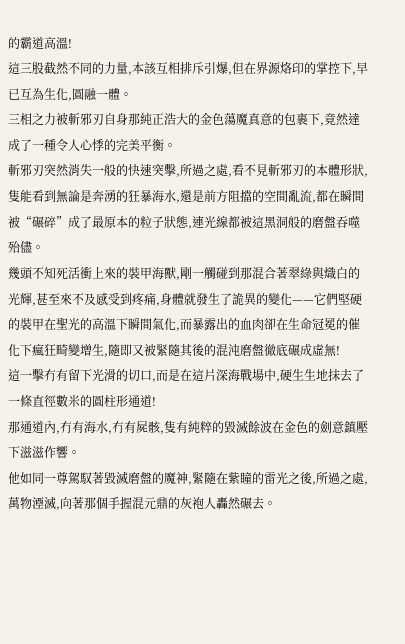的霸道高溫!
這三股截然不同的力量,本該互相排斥引爆,但在界源烙印的掌控下,早已互為生化,圓融一體。
三相之力被斬邪刃自身那純正浩大的金色蕩魔真意的包裹下,竟然達成了一種令人心悸的完美平衡。
斬邪刃突然消失一般的快速突擊,所過之處,看不見斬邪刃的本體形狀,隻能看到無論是奔湧的狂暴海水,還是前方阻擋的空間亂流,都在瞬間被“碾碎”成了最原本的粒子狀態,連光線都被這黑洞般的磨盤吞噬殆儘。
幾頭不知死活衝上來的裝甲海獸,剛一觸碰到那混合著翠綠與熾白的光輝,甚至來不及感受到疼痛,身體就發生了詭異的變化——它們堅硬的裝甲在聖光的高溫下瞬間氣化,而暴露出的血肉卻在生命冠冕的催化下瘋狂畸變增生,隨即又被緊隨其後的混沌磨盤徹底碾成虛無!
這一擊冇有留下光滑的切口,而是在這片深海戰場中,硬生生地抹去了一條直徑數米的圓柱形通道!
那通道內,冇有海水,冇有屍骸,隻有純粹的毀滅餘波在金色的劍意鎮壓下滋滋作響。
他如同一尊駕馭著毀滅磨盤的魔神,緊隨在紫瞳的雷光之後,所過之處,萬物湮滅,向著那個手握混元鼎的灰袍人轟然碾去。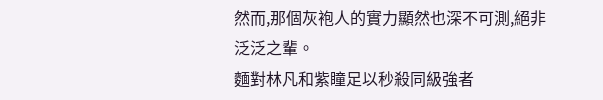然而,那個灰袍人的實力顯然也深不可測,絕非泛泛之輩。
麵對林凡和紫瞳足以秒殺同級強者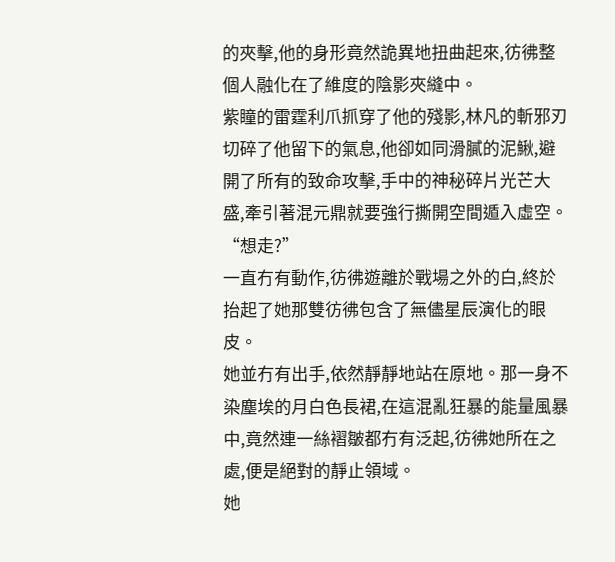的夾擊,他的身形竟然詭異地扭曲起來,彷彿整個人融化在了維度的陰影夾縫中。
紫瞳的雷霆利爪抓穿了他的殘影,林凡的斬邪刃切碎了他留下的氣息,他卻如同滑膩的泥鰍,避開了所有的致命攻擊,手中的神秘碎片光芒大盛,牽引著混元鼎就要強行撕開空間遁入虛空。
“想走?”
一直冇有動作,彷彿遊離於戰場之外的白,終於抬起了她那雙彷彿包含了無儘星辰演化的眼皮。
她並冇有出手,依然靜靜地站在原地。那一身不染塵埃的月白色長裙,在這混亂狂暴的能量風暴中,竟然連一絲褶皺都冇有泛起,彷彿她所在之處,便是絕對的靜止領域。
她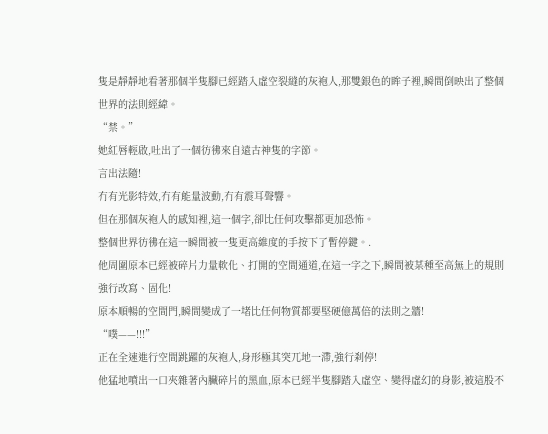隻是靜靜地看著那個半隻腳已經踏入虛空裂縫的灰袍人,那雙銀色的眸子裡,瞬間倒映出了整個世界的法則經緯。
“禁。”
她紅唇輕啟,吐出了一個彷彿來自遠古神隻的字節。
言出法隨!
冇有光影特效,冇有能量波動,冇有震耳聲響。
但在那個灰袍人的感知裡,這一個字,卻比任何攻擊都更加恐怖。
整個世界彷彿在這一瞬間被一隻更高維度的手按下了暫停鍵。.
他周圍原本已經被碎片力量軟化、打開的空間通道,在這一字之下,瞬間被某種至高無上的規則強行改寫、固化!
原本順暢的空間門,瞬間變成了一堵比任何物質都要堅硬億萬倍的法則之牆!
“噗——!!!”
正在全速進行空間跳躍的灰袍人,身形極其突兀地一滯,強行刹停!
他猛地噴出一口夾雜著內臟碎片的黑血,原本已經半隻腳踏入虛空、變得虛幻的身影,被這股不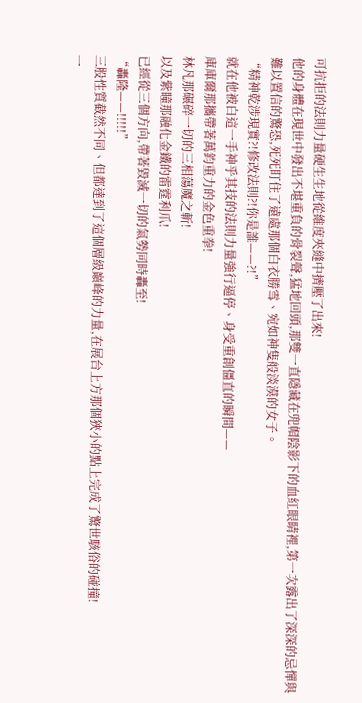可抗拒的法則力量硬生生地從維度夾縫中擠壓了出來!
他的身體在現世中發出不堪重負的骨裂聲,猛地回頭,那雙一直隱藏在兜帽陰影下的血紅眼睛裡,第一次露出了深深的忌憚與難以置信的驚恐,死死盯住了遠處那個白衣勝雪、宛如神隻般淡漠的女子。
“精神乾涉現實?!修改法則?!你是誰——?!”
就在他被白這一手神乎其技的法則力量強行逼停、身受重創僵直的瞬間——
庫庫爾那攜帶著萬鈞重力的金色重拳!
林凡那碾碎一切的三相蕩魔之斬!
以及紫瞳那融化金鐵的雷霆利爪!
已經從三個方向,帶著毀滅一切的氣勢同時轟至!
“轟隆——!!!!!”
三股性質截然不同、但都達到了這個層級巔峰的力量,在展台上方那個狹小的點上完成了驚世駭俗的碰撞!
一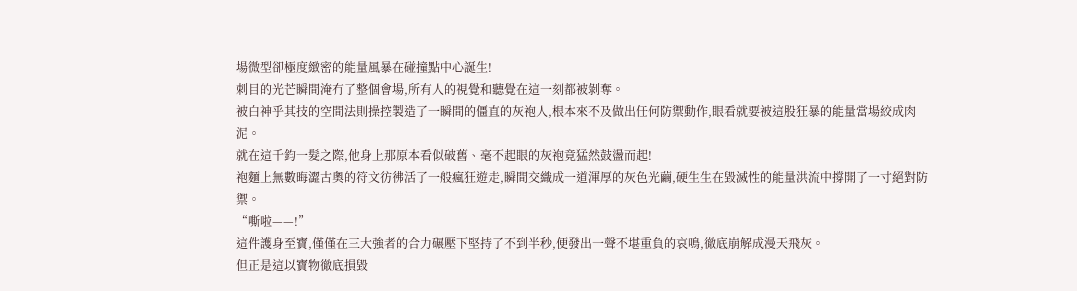場微型卻極度緻密的能量風暴在碰撞點中心誕生!
刺目的光芒瞬間淹冇了整個會場,所有人的視覺和聽覺在這一刻都被剝奪。
被白神乎其技的空間法則操控製造了一瞬間的僵直的灰袍人,根本來不及做出任何防禦動作,眼看就要被這股狂暴的能量當場絞成肉泥。
就在這千鈞一髮之際,他身上那原本看似破舊、毫不起眼的灰袍竟猛然鼓盪而起!
袍麵上無數晦澀古奧的符文彷彿活了一般瘋狂遊走,瞬間交織成一道渾厚的灰色光繭,硬生生在毀滅性的能量洪流中撐開了一寸絕對防禦。
“嘶啦——!”
這件護身至寶,僅僅在三大強者的合力碾壓下堅持了不到半秒,便發出一聲不堪重負的哀鳴,徹底崩解成漫天飛灰。
但正是這以寶物徹底損毀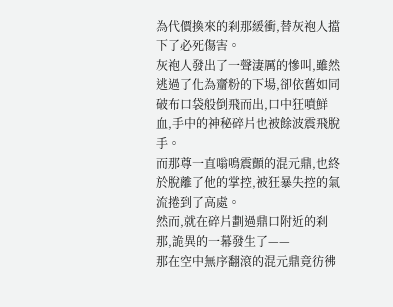為代價換來的刹那緩衝,替灰袍人擋下了必死傷害。
灰袍人發出了一聲淒厲的慘叫,雖然逃過了化為齏粉的下場,卻依舊如同破布口袋般倒飛而出,口中狂噴鮮血,手中的神秘碎片也被餘波震飛脫手。
而那尊一直嗡鳴震顫的混元鼎,也終於脫離了他的掌控,被狂暴失控的氣流捲到了高處。
然而,就在碎片劃過鼎口附近的刹那,詭異的一幕發生了——
那在空中無序翻滾的混元鼎竟彷彿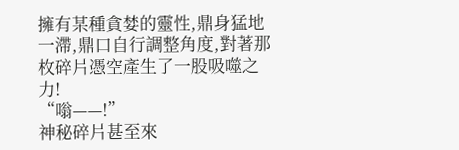擁有某種貪婪的靈性,鼎身猛地一滯,鼎口自行調整角度,對著那枚碎片憑空產生了一股吸噬之力!
“嗡——!”
神秘碎片甚至來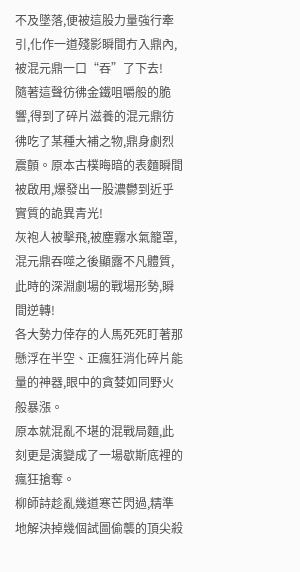不及墜落,便被這股力量強行牽引,化作一道殘影瞬間冇入鼎內,被混元鼎一口“吞”了下去!
隨著這聲彷彿金鐵咀嚼般的脆響,得到了碎片滋養的混元鼎彷彿吃了某種大補之物,鼎身劇烈震顫。原本古樸晦暗的表麵瞬間被啟用,爆發出一股濃鬱到近乎實質的詭異青光!
灰袍人被擊飛,被塵霧水氣籠罩,混元鼎吞噬之後顯露不凡體質,此時的深淵劇場的戰場形勢,瞬間逆轉!
各大勢力倖存的人馬死死盯著那懸浮在半空、正瘋狂消化碎片能量的神器,眼中的貪婪如同野火般暴漲。
原本就混亂不堪的混戰局麵,此刻更是演變成了一場歇斯底裡的瘋狂搶奪。
柳師詩趁亂幾道寒芒閃過,精準地解決掉幾個試圖偷襲的頂尖殺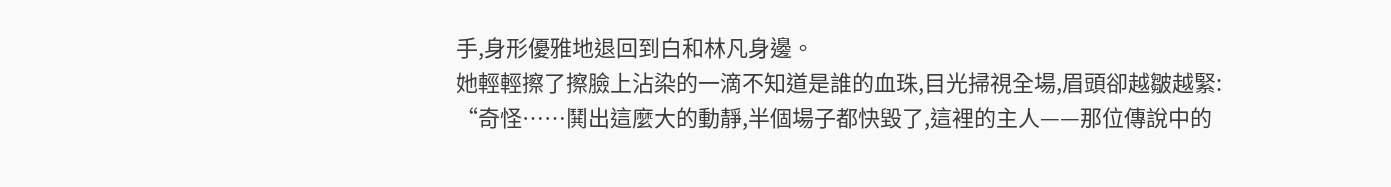手,身形優雅地退回到白和林凡身邊。
她輕輕擦了擦臉上沾染的一滴不知道是誰的血珠,目光掃視全場,眉頭卻越皺越緊:
“奇怪……鬨出這麼大的動靜,半個場子都快毀了,這裡的主人——那位傳說中的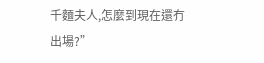千麵夫人,怎麼到現在還冇出場?”